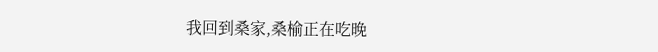我回到桑家,桑榆正在吃晚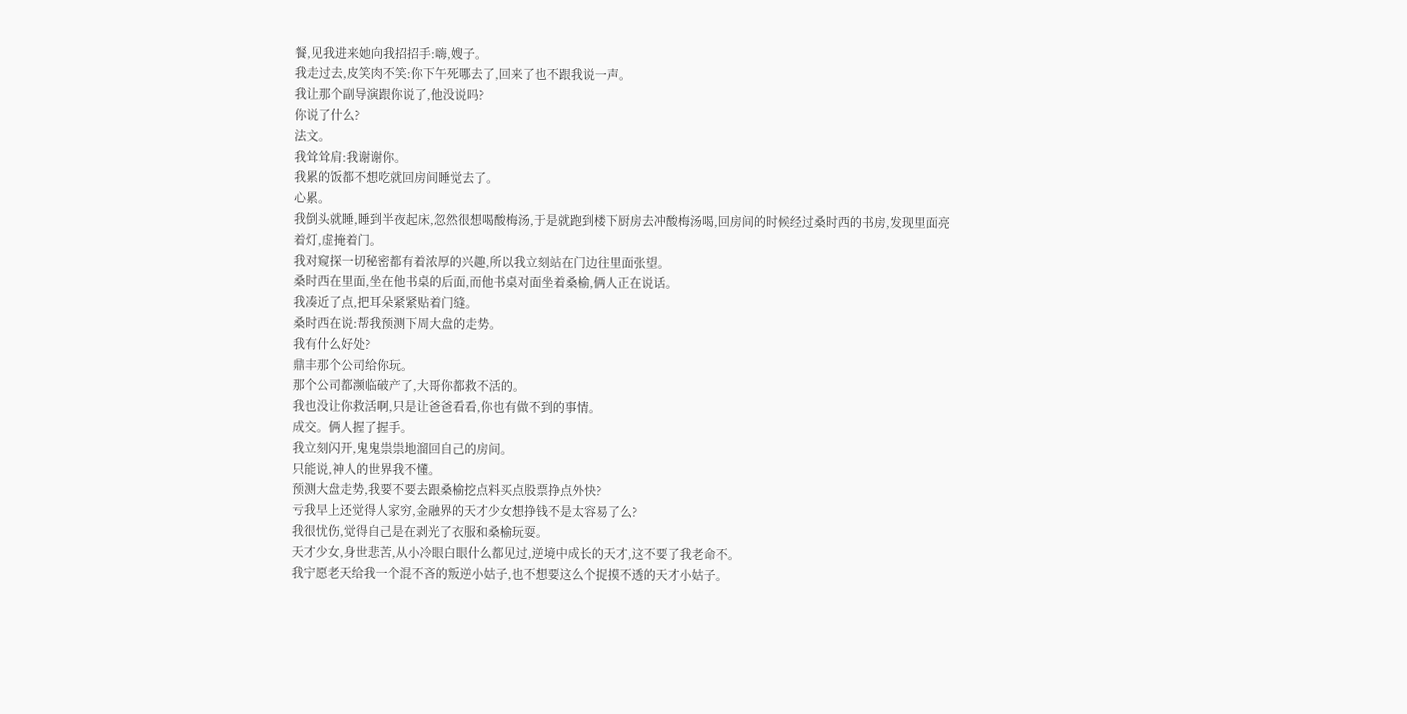餐,见我进来她向我招招手:嗨,嫂子。
我走过去,皮笑肉不笑:你下午死哪去了,回来了也不跟我说一声。
我让那个副导演跟你说了,他没说吗?
你说了什么?
法文。
我耸耸肩:我谢谢你。
我累的饭都不想吃就回房间睡觉去了。
心累。
我倒头就睡,睡到半夜起床,忽然很想喝酸梅汤,于是就跑到楼下厨房去冲酸梅汤喝,回房间的时候经过桑时西的书房,发现里面亮着灯,虚掩着门。
我对窥探一切秘密都有着浓厚的兴趣,所以我立刻站在门边往里面张望。
桑时西在里面,坐在他书桌的后面,而他书桌对面坐着桑榆,俩人正在说话。
我凑近了点,把耳朵紧紧贴着门缝。
桑时西在说:帮我预测下周大盘的走势。
我有什么好处?
鼎丰那个公司给你玩。
那个公司都濒临破产了,大哥你都救不活的。
我也没让你救活啊,只是让爸爸看看,你也有做不到的事情。
成交。俩人握了握手。
我立刻闪开,鬼鬼祟祟地溜回自己的房间。
只能说,神人的世界我不懂。
预测大盘走势,我要不要去跟桑榆挖点料买点股票挣点外快?
亏我早上还觉得人家穷,金融界的天才少女想挣钱不是太容易了么?
我很忧伤,觉得自己是在剥光了衣服和桑榆玩耍。
天才少女,身世悲苦,从小冷眼白眼什么都见过,逆境中成长的天才,这不要了我老命不。
我宁愿老天给我一个混不吝的叛逆小姑子,也不想要这么个捉摸不透的天才小姑子。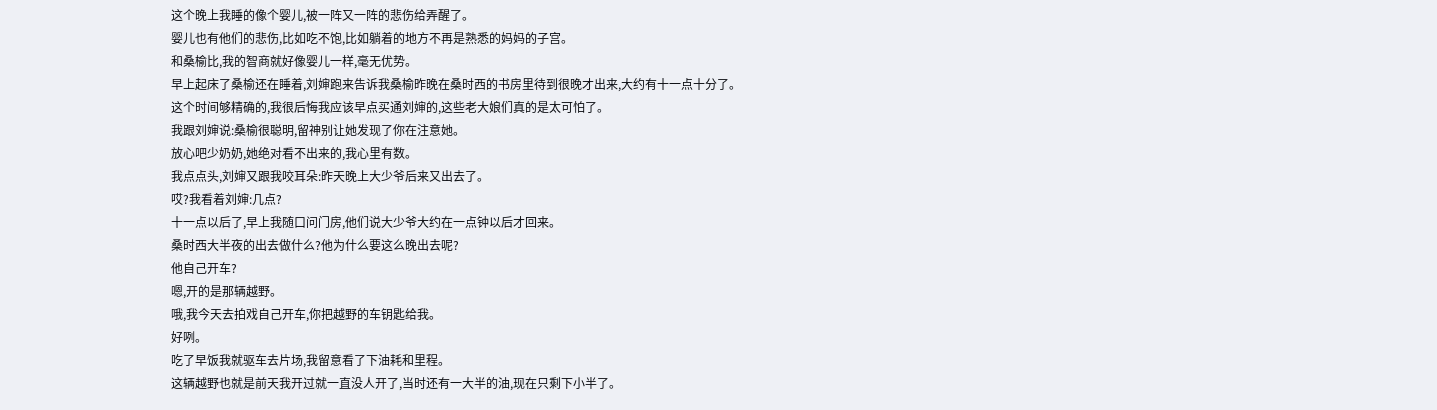这个晚上我睡的像个婴儿,被一阵又一阵的悲伤给弄醒了。
婴儿也有他们的悲伤,比如吃不饱,比如躺着的地方不再是熟悉的妈妈的子宫。
和桑榆比,我的智商就好像婴儿一样,毫无优势。
早上起床了桑榆还在睡着,刘婶跑来告诉我桑榆昨晚在桑时西的书房里待到很晚才出来,大约有十一点十分了。
这个时间够精确的,我很后悔我应该早点买通刘婶的,这些老大娘们真的是太可怕了。
我跟刘婶说:桑榆很聪明,留神别让她发现了你在注意她。
放心吧少奶奶,她绝对看不出来的,我心里有数。
我点点头,刘婶又跟我咬耳朵:昨天晚上大少爷后来又出去了。
哎?我看着刘婶:几点?
十一点以后了,早上我随口问门房,他们说大少爷大约在一点钟以后才回来。
桑时西大半夜的出去做什么?他为什么要这么晚出去呢?
他自己开车?
嗯,开的是那辆越野。
哦,我今天去拍戏自己开车,你把越野的车钥匙给我。
好咧。
吃了早饭我就驱车去片场,我留意看了下油耗和里程。
这辆越野也就是前天我开过就一直没人开了,当时还有一大半的油,现在只剩下小半了。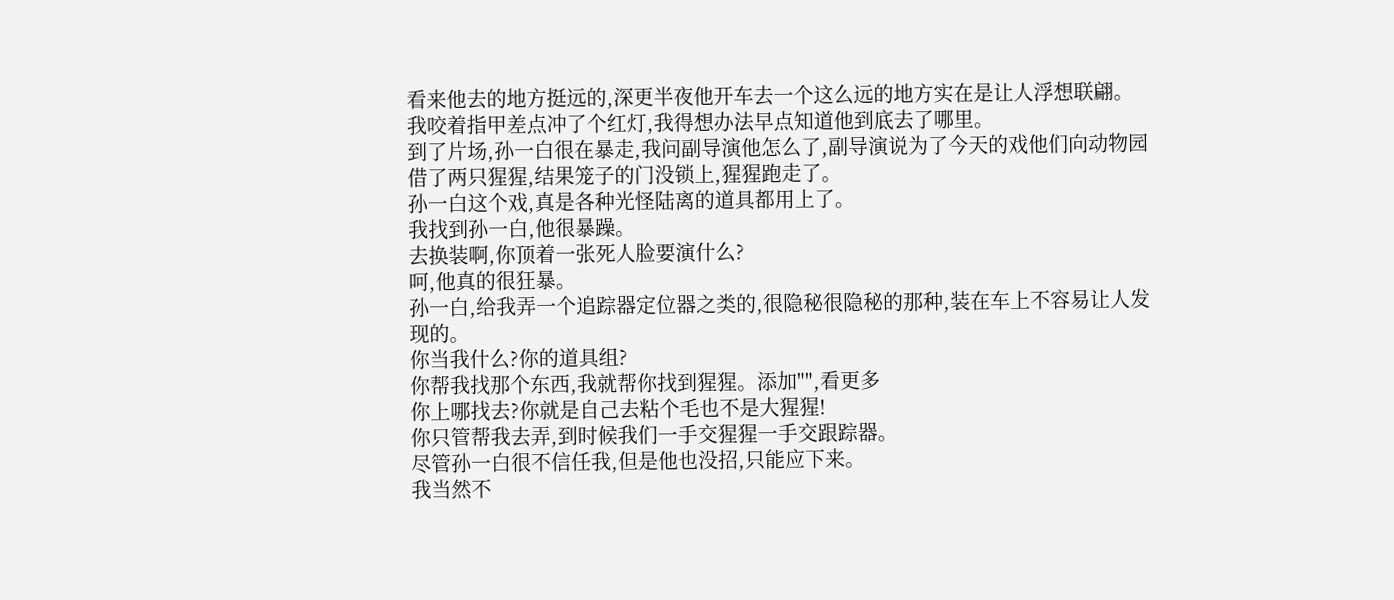看来他去的地方挺远的,深更半夜他开车去一个这么远的地方实在是让人浮想联翩。
我咬着指甲差点冲了个红灯,我得想办法早点知道他到底去了哪里。
到了片场,孙一白很在暴走,我问副导演他怎么了,副导演说为了今天的戏他们向动物园借了两只猩猩,结果笼子的门没锁上,猩猩跑走了。
孙一白这个戏,真是各种光怪陆离的道具都用上了。
我找到孙一白,他很暴躁。
去换装啊,你顶着一张死人脸要演什么?
呵,他真的很狂暴。
孙一白,给我弄一个追踪器定位器之类的,很隐秘很隐秘的那种,装在车上不容易让人发现的。
你当我什么?你的道具组?
你帮我找那个东西,我就帮你找到猩猩。添加"",看更多
你上哪找去?你就是自己去粘个毛也不是大猩猩!
你只管帮我去弄,到时候我们一手交猩猩一手交跟踪器。
尽管孙一白很不信任我,但是他也没招,只能应下来。
我当然不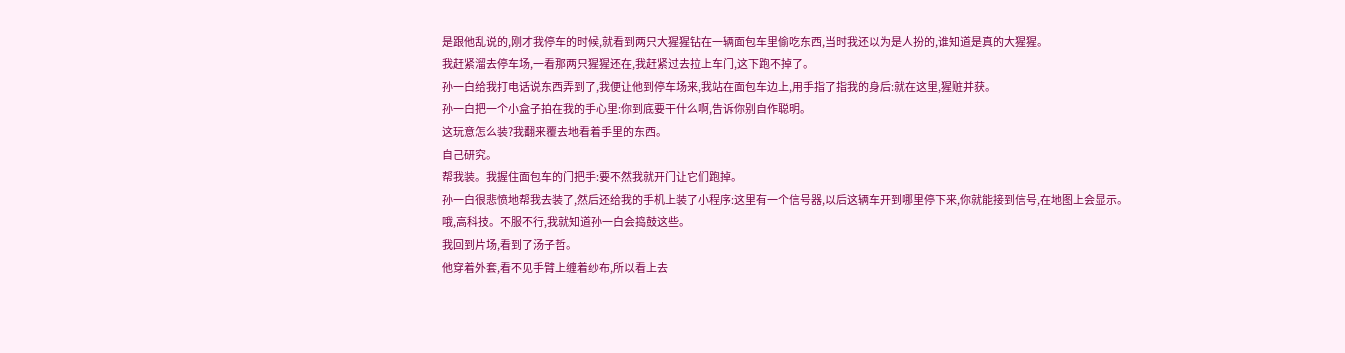是跟他乱说的,刚才我停车的时候,就看到两只大猩猩钻在一辆面包车里偷吃东西,当时我还以为是人扮的,谁知道是真的大猩猩。
我赶紧溜去停车场,一看那两只猩猩还在,我赶紧过去拉上车门,这下跑不掉了。
孙一白给我打电话说东西弄到了,我便让他到停车场来,我站在面包车边上,用手指了指我的身后:就在这里,猩赃并获。
孙一白把一个小盒子拍在我的手心里:你到底要干什么啊,告诉你别自作聪明。
这玩意怎么装?我翻来覆去地看着手里的东西。
自己研究。
帮我装。我握住面包车的门把手:要不然我就开门让它们跑掉。
孙一白很悲愤地帮我去装了,然后还给我的手机上装了小程序:这里有一个信号器,以后这辆车开到哪里停下来,你就能接到信号,在地图上会显示。
哦,高科技。不服不行,我就知道孙一白会捣鼓这些。
我回到片场,看到了汤子哲。
他穿着外套,看不见手臂上缠着纱布,所以看上去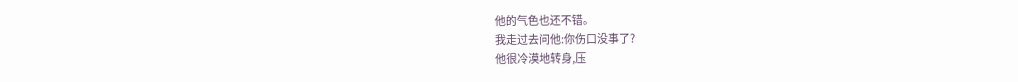他的气色也还不错。
我走过去问他:你伤口没事了?
他很冷漠地转身,压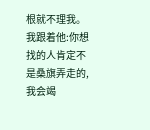根就不理我。
我跟着他:你想找的人肯定不是桑旗弄走的,我会竭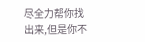尽全力帮你找出来,但是你不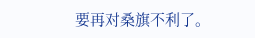要再对桑旗不利了。